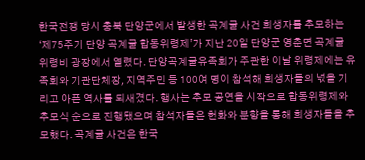한국전쟁 당시 충북 단양군에서 발생한 곡계굴 사건 희생자를 추모하는 ‘제75주기 단양 곡계굴 합동위령제’가 지난 20일 단양군 영춘면 곡계굴 위령비 광장에서 열렸다. 단양곡계굴유족회가 주관한 이날 위령제에는 유족회와 기관단체장, 지역주민 등 100여 명이 참석해 희생자들의 넋을 기리고 아픈 역사를 되새겼다. 행사는 추모 공연을 시작으로 합동위령제와 추모식 순으로 진행됐으며 참석자들은 헌화와 분향을 통해 희생자들을 추모했다. 곡계굴 사건은 한국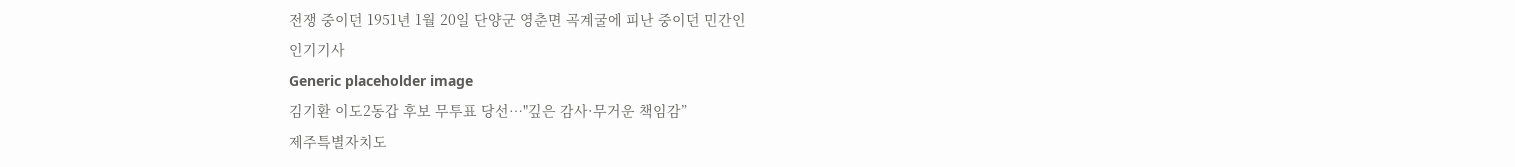전쟁 중이던 1951년 1월 20일 단양군 영춘면 곡계굴에 피난 중이던 민간인
인기기사
Generic placeholder image
김기환 이도2동갑 후보 무투표 당선…"깊은 감사·무거운 책임감”
제주특별자치도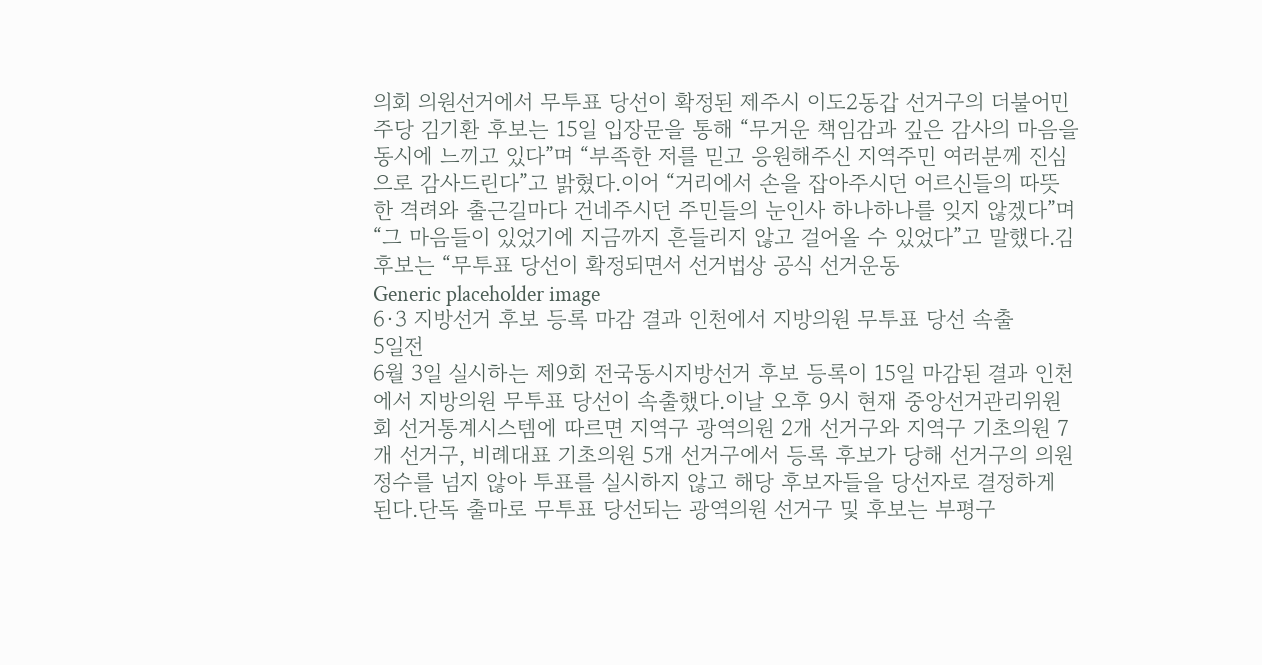의회 의원선거에서 무투표 당선이 확정된 제주시 이도2동갑 선거구의 더불어민주당 김기환 후보는 15일 입장문을 통해 “무거운 책임감과 깊은 감사의 마음을 동시에 느끼고 있다”며 “부족한 저를 믿고 응원해주신 지역주민 여러분께 진심으로 감사드린다”고 밝혔다.이어 “거리에서 손을 잡아주시던 어르신들의 따뜻한 격려와 출근길마다 건네주시던 주민들의 눈인사 하나하나를 잊지 않겠다”며 “그 마음들이 있었기에 지금까지 흔들리지 않고 걸어올 수 있었다”고 말했다.김 후보는 “무투표 당선이 확정되면서 선거법상 공식 선거운동
Generic placeholder image
6·3 지방선거 후보 등록 마감 결과 인천에서 지방의원 무투표 당선 속출
5일전
6월 3일 실시하는 제9회 전국동시지방선거 후보 등록이 15일 마감된 결과 인천에서 지방의원 무투표 당선이 속출했다.이날 오후 9시 현재 중앙선거관리위원회 선거통계시스템에 따르면 지역구 광역의원 2개 선거구와 지역구 기초의원 7개 선거구, 비례대표 기초의원 5개 선거구에서 등록 후보가 당해 선거구의 의원 정수를 넘지 않아 투표를 실시하지 않고 해당 후보자들을 당선자로 결정하게 된다.단독 출마로 무투표 당선되는 광역의원 선거구 및 후보는 부평구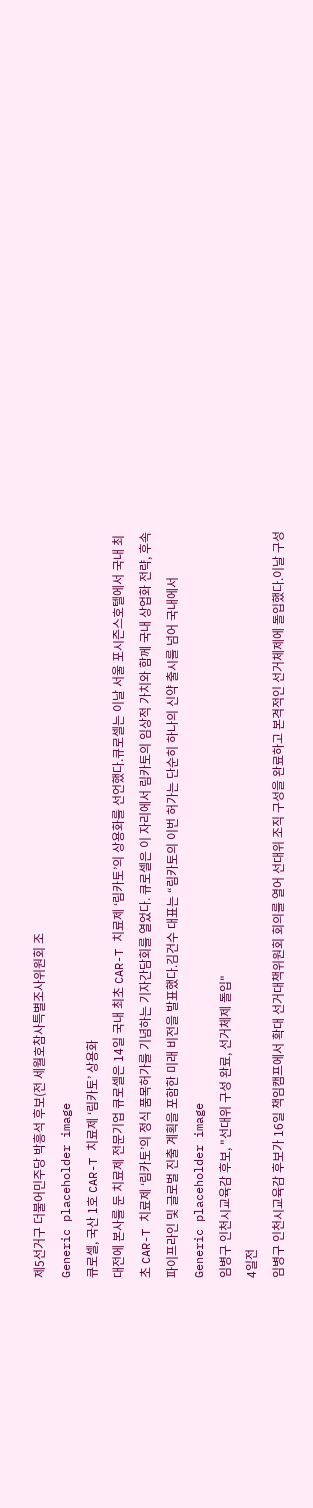제5선거구 더불어민주당 박흥석 후보(전 세월호참사특별조사위원회 조
Generic placeholder image
큐로셀, 국산 1호 CAR-T 치료제 ‘림카토’ 상용화
대전에 본사를 둔 치료제 전문기업 큐로셀은 14일 국내 최초 CAR-T 치료제 ‘림카토’의 상용화를 선언했다.큐로셀는 이날 서울 포시즌스호텔에서 국내 최초 CAR-T 치료제 ‘림카토’의 정식 품목허가를 기념하는 기자간담회를 열었다. 큐로셀은 이 자리에서 림카토의 임상적 가치와 함께 국내 상업화 전략, 후속 파이프라인 및 글로벌 진출 계획을 포함한 미래 비전을 발표했다.김건수 대표는 “림카토의 이번 허가는 단순히 하나의 신약 출시를 넘어 국내에서
Generic placeholder image
임병구 인천시교육감 후보, "선대위 구성 완료, 선거체제 돌입"
4일전
임병구 인천시교육감 후보가 16일 책임캠프에서 확대 선거대책위원회 회의를 열어 선대위 조직 구성을 완료하고 본격적인 선거체제에 돌입했다.이날 구성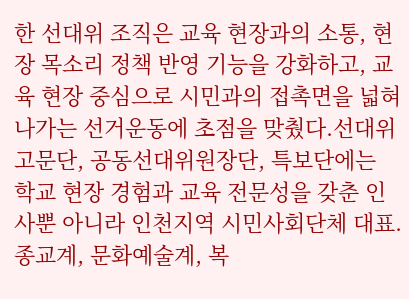한 선대위 조직은 교육 현장과의 소통, 현장 목소리 정책 반영 기능을 강화하고, 교육 현장 중심으로 시민과의 접촉면을 넓혀 나가는 선거운동에 초점을 맞췄다.선대위 고문단, 공동선대위원장단, 특보단에는 학교 현장 경험과 교육 전문성을 갖춘 인사뿐 아니라 인천지역 시민사회단체 대표. 종교계, 문화예술계, 복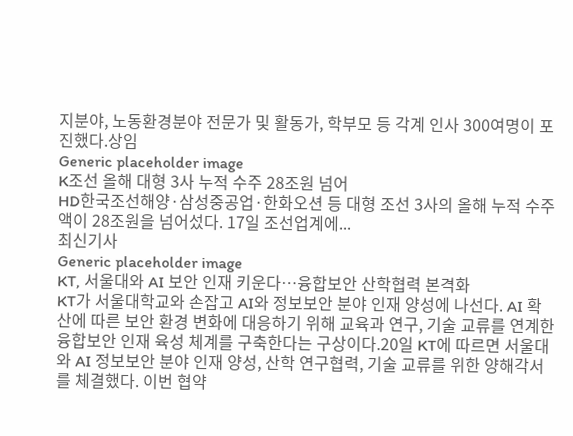지분야, 노동환경분야 전문가 및 활동가, 학부모 등 각계 인사 300여명이 포진했다.상임
Generic placeholder image
K조선 올해 대형 3사 누적 수주 28조원 넘어
HD한국조선해양·삼성중공업·한화오션 등 대형 조선 3사의 올해 누적 수주액이 28조원을 넘어섰다. 17일 조선업계에...
최신기사
Generic placeholder image
KT, 서울대와 AI 보안 인재 키운다…융합보안 산학협력 본격화
KT가 서울대학교와 손잡고 AI와 정보보안 분야 인재 양성에 나선다. AI 확산에 따른 보안 환경 변화에 대응하기 위해 교육과 연구, 기술 교류를 연계한 융합보안 인재 육성 체계를 구축한다는 구상이다.20일 KT에 따르면 서울대와 AI 정보보안 분야 인재 양성, 산학 연구협력, 기술 교류를 위한 양해각서를 체결했다. 이번 협약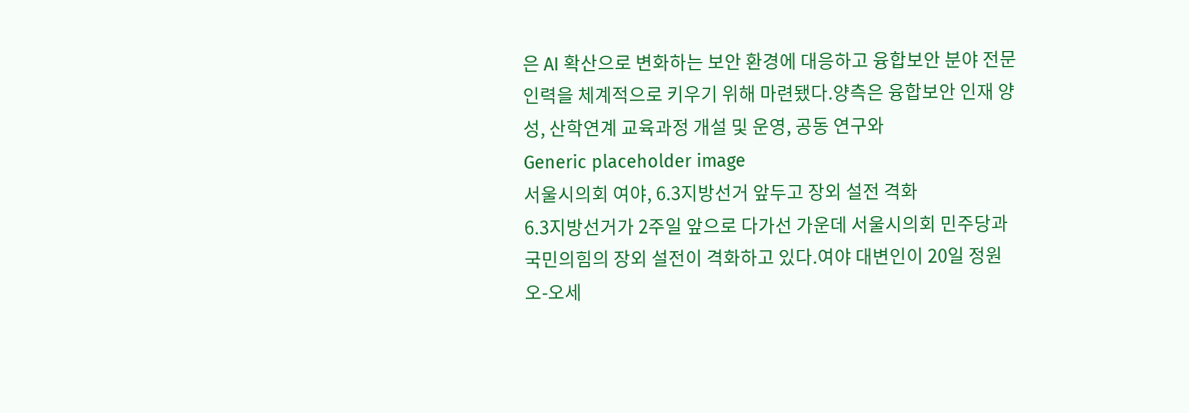은 AI 확산으로 변화하는 보안 환경에 대응하고 융합보안 분야 전문 인력을 체계적으로 키우기 위해 마련됐다.양측은 융합보안 인재 양성, 산학연계 교육과정 개설 및 운영, 공동 연구와
Generic placeholder image
서울시의회 여야, 6.3지방선거 앞두고 장외 설전 격화
6.3지방선거가 2주일 앞으로 다가선 가운데 서울시의회 민주당과 국민의힘의 장외 설전이 격화하고 있다.여야 대변인이 20일 정원오-오세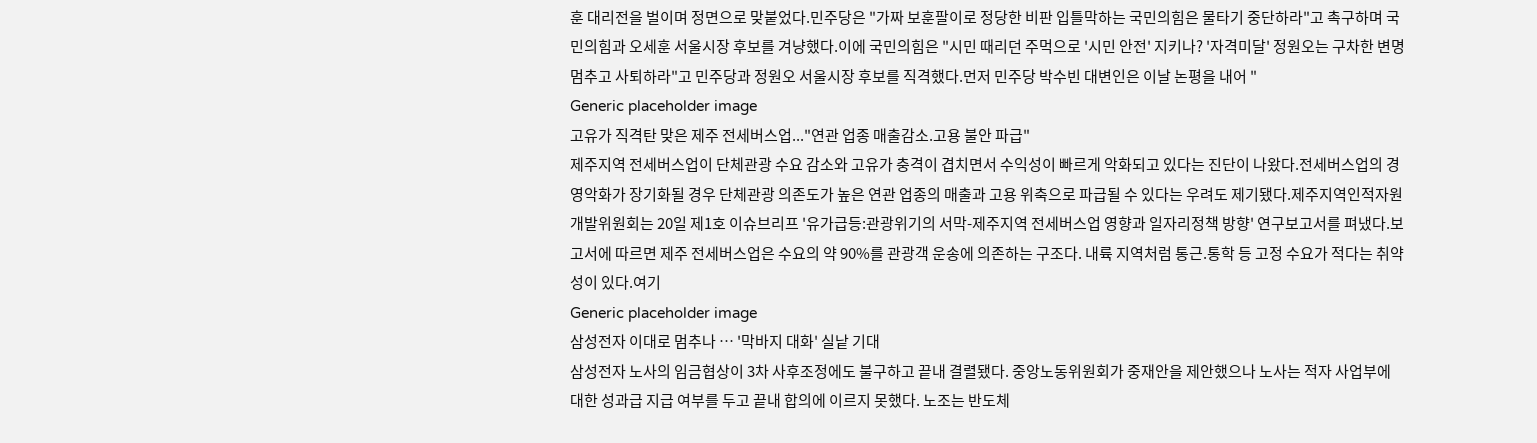훈 대리전을 벌이며 정면으로 맞붙었다.민주당은 "가짜 보훈팔이로 정당한 비판 입틀막하는 국민의힘은 물타기 중단하라"고 촉구하며 국민의힘과 오세훈 서울시장 후보를 겨냥했다.이에 국민의힘은 "시민 때리던 주먹으로 '시민 안전' 지키나? '자격미달' 정원오는 구차한 변명 멈추고 사퇴하라"고 민주당과 정원오 서울시장 후보를 직격했다.먼저 민주당 박수빈 대변인은 이날 논평을 내어 "
Generic placeholder image
고유가 직격탄 맞은 제주 전세버스업..."연관 업종 매출감소.고용 불안 파급"
제주지역 전세버스업이 단체관광 수요 감소와 고유가 충격이 겹치면서 수익성이 빠르게 악화되고 있다는 진단이 나왔다.전세버스업의 경영악화가 장기화될 경우 단체관광 의존도가 높은 연관 업종의 매출과 고용 위축으로 파급될 수 있다는 우려도 제기됐다.제주지역인적자원개발위원회는 20일 제1호 이슈브리프 '유가급등:관광위기의 서막-제주지역 전세버스업 영향과 일자리정책 방향' 연구보고서를 펴냈다.보고서에 따르면 제주 전세버스업은 수요의 약 90%를 관광객 운송에 의존하는 구조다. 내륙 지역처럼 통근.통학 등 고정 수요가 적다는 취약성이 있다.여기
Generic placeholder image
삼성전자 이대로 멈추나 … '막바지 대화' 실낱 기대
삼성전자 노사의 임금협상이 3차 사후조정에도 불구하고 끝내 결렬됐다. 중앙노동위원회가 중재안을 제안했으나 노사는 적자 사업부에 대한 성과급 지급 여부를 두고 끝내 합의에 이르지 못했다. 노조는 반도체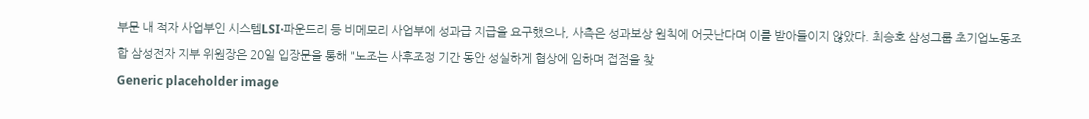부문 내 적자 사업부인 시스템LSI·파운드리 등 비메모리 사업부에 성과급 지급을 요구했으나, 사측은 성과보상 원칙에 어긋난다며 이를 받아들이지 않았다. 최승호 삼성그룹 초기업노동조합 삼성전자 지부 위원장은 20일 입장문을 통해 "노조는 사후조정 기간 동안 성실하게 협상에 임하며 접점을 찾
Generic placeholder image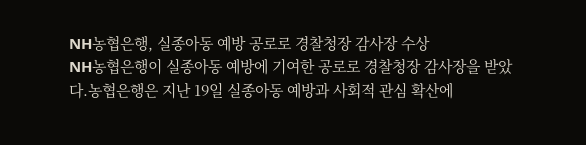NH농협은행, 실종아동 예방 공로로 경찰청장 감사장 수상
NH농협은행이 실종아동 예방에 기여한 공로로 경찰청장 감사장을 받았다.농협은행은 지난 19일 실종아동 예방과 사회적 관심 확산에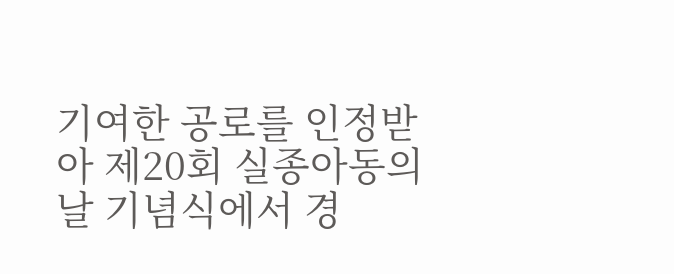기여한 공로를 인정받아 제20회 실종아동의 날 기념식에서 경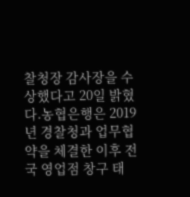찰청장 감사장을 수상했다고 20일 밝혔다.농협은행은 2019년 경찰청과 업무협약을 체결한 이후 전국 영업점 창구 태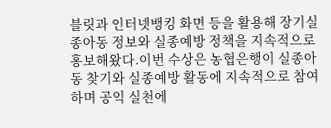블릿과 인터넷뱅킹 화면 등을 활용해 장기실종아동 정보와 실종예방 정책을 지속적으로 홍보해왔다.이번 수상은 농협은행이 실종아동 찾기와 실종예방 활동에 지속적으로 참여하며 공익 실천에